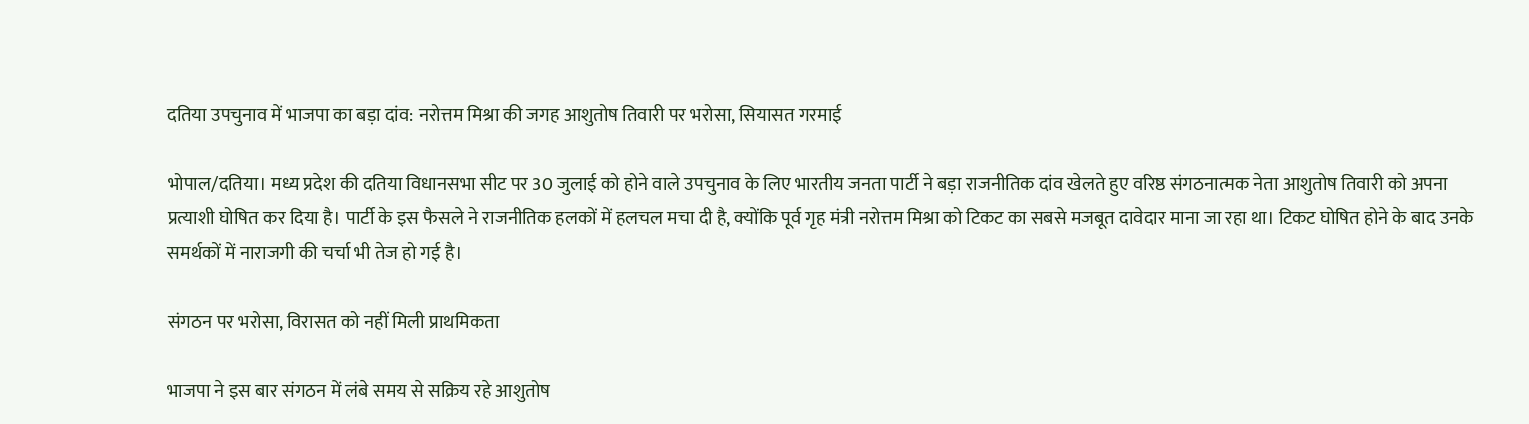दतिया उपचुनाव में भाजपा का बड़ा दांव: नरोत्तम मिश्रा की जगह आशुतोष तिवारी पर भरोसा, सियासत गरमाई

भोपाल/दतिया। मध्य प्रदेश की दतिया विधानसभा सीट पर 30 जुलाई को होने वाले उपचुनाव के लिए भारतीय जनता पार्टी ने बड़ा राजनीतिक दांव खेलते हुए वरिष्ठ संगठनात्मक नेता आशुतोष तिवारी को अपना प्रत्याशी घोषित कर दिया है। पार्टी के इस फैसले ने राजनीतिक हलकों में हलचल मचा दी है, क्योंकि पूर्व गृह मंत्री नरोत्तम मिश्रा को टिकट का सबसे मजबूत दावेदार माना जा रहा था। टिकट घोषित होने के बाद उनके समर्थकों में नाराजगी की चर्चा भी तेज हो गई है।

संगठन पर भरोसा, विरासत को नहीं मिली प्राथमिकता

भाजपा ने इस बार संगठन में लंबे समय से सक्रिय रहे आशुतोष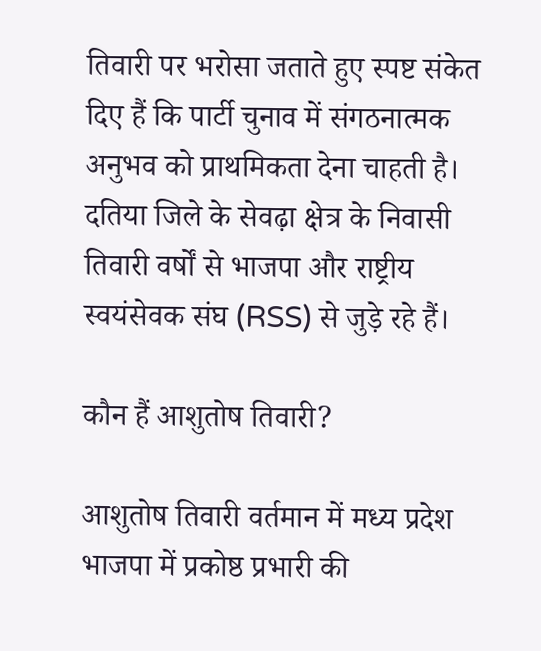तिवारी पर भरोसा जताते हुए स्पष्ट संकेत दिए हैं कि पार्टी चुनाव में संगठनात्मक अनुभव को प्राथमिकता देना चाहती है। दतिया जिले के सेवढ़ा क्षेत्र के निवासी तिवारी वर्षों से भाजपा और राष्ट्रीय स्वयंसेवक संघ (RSS) से जुड़े रहे हैं।

कौन हैं आशुतोष तिवारी?

आशुतोष तिवारी वर्तमान में मध्य प्रदेश भाजपा में प्रकोष्ठ प्रभारी की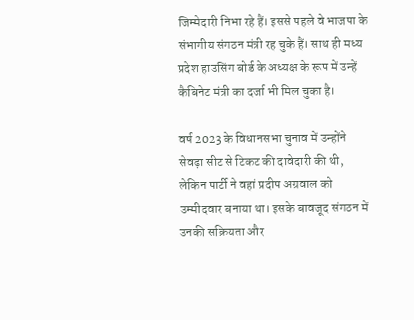जिम्मेदारी निभा रहे हैं। इससे पहले वे भाजपा के संभागीय संगठन मंत्री रह चुके हैं। साथ ही मध्य प्रदेश हाउसिंग बोर्ड के अध्यक्ष के रूप में उन्हें कैबिनेट मंत्री का दर्जा भी मिल चुका है।

वर्ष 2023 के विधानसभा चुनाव में उन्होंने सेवढ़ा सीट से टिकट की दावेदारी की थी, लेकिन पार्टी ने वहां प्रदीप अग्रवाल को उम्मीदवार बनाया था। इसके बावजूद संगठन में उनकी सक्रियता और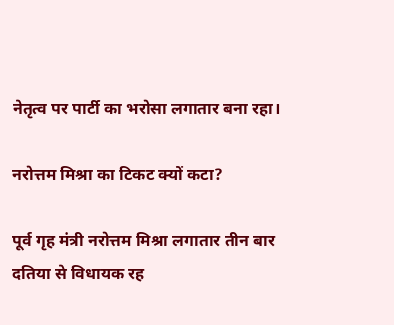नेतृत्व पर पार्टी का भरोसा लगातार बना रहा।

नरोत्तम मिश्रा का टिकट क्यों कटा?

पूर्व गृह मंत्री नरोत्तम मिश्रा लगातार तीन बार दतिया से विधायक रह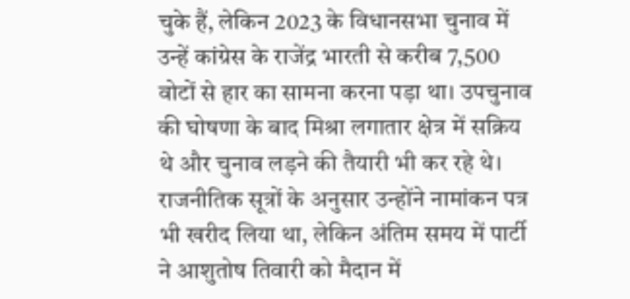चुके हैं, लेकिन 2023 के विधानसभा चुनाव में उन्हें कांग्रेस के राजेंद्र भारती से करीब 7,500 वोटों से हार का सामना करना पड़ा था। उपचुनाव की घोषणा के बाद मिश्रा लगातार क्षेत्र में सक्रिय थे और चुनाव लड़ने की तैयारी भी कर रहे थे। राजनीतिक सूत्रों के अनुसार उन्होंने नामांकन पत्र भी खरीद लिया था, लेकिन अंतिम समय में पार्टी ने आशुतोष तिवारी को मैदान में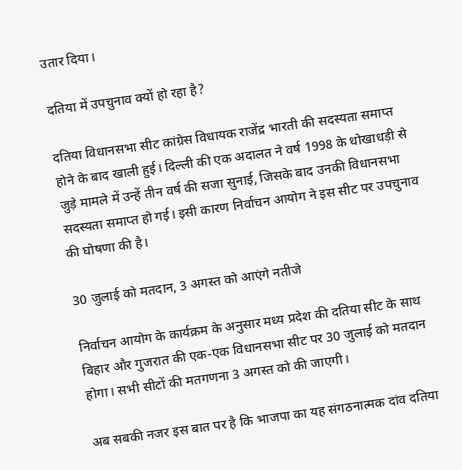उतार दिया।

दतिया में उपचुनाव क्यों हो रहा है?

दतिया विधानसभा सीट कांग्रेस विधायक राजेंद्र भारती की सदस्यता समाप्त होने के बाद खाली हुई। दिल्ली की एक अदालत ने वर्ष 1998 के धोखाधड़ी से जुड़े मामले में उन्हें तीन वर्ष की सजा सुनाई, जिसके बाद उनकी विधानसभा सदस्यता समाप्त हो गई। इसी कारण निर्वाचन आयोग ने इस सीट पर उपचुनाव की घोषणा की है।

30 जुलाई को मतदान, 3 अगस्त को आएंगे नतीजे

निर्वाचन आयोग के कार्यक्रम के अनुसार मध्य प्रदेश की दतिया सीट के साथ बिहार और गुजरात की एक-एक विधानसभा सीट पर 30 जुलाई को मतदान होगा। सभी सीटों की मतगणना 3 अगस्त को की जाएगी।

अब सबकी नजर इस बात पर है कि भाजपा का यह संगठनात्मक दांव दतिया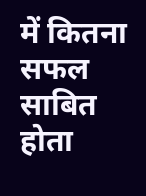में कितना सफल साबित होता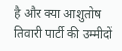है और क्या आशुतोष तिवारी पार्टी की उम्मीदों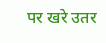पर खरे उतर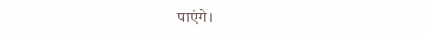पाएंगे।